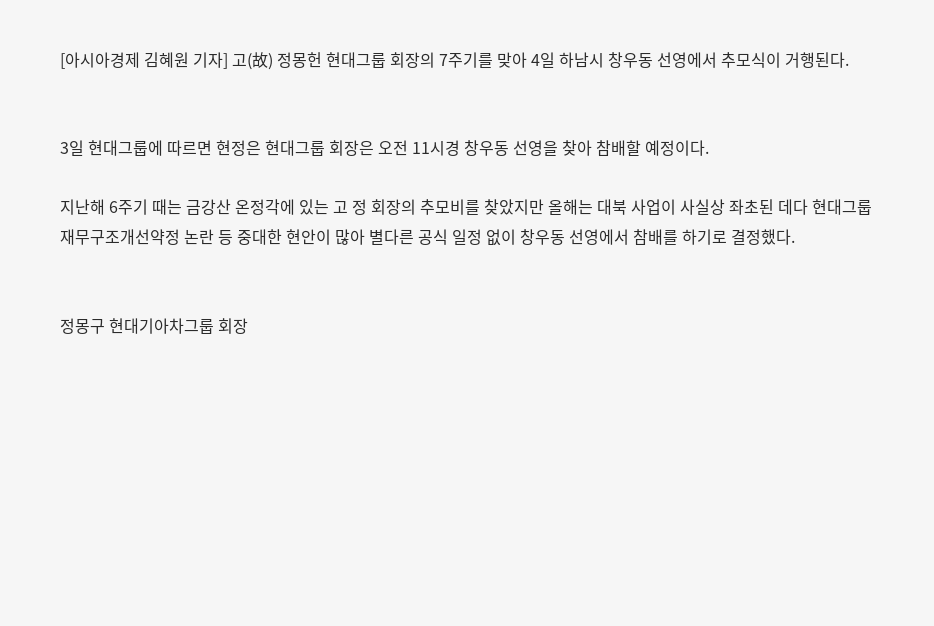[아시아경제 김혜원 기자] 고(故) 정몽헌 현대그룹 회장의 7주기를 맞아 4일 하남시 창우동 선영에서 추모식이 거행된다.


3일 현대그룹에 따르면 현정은 현대그룹 회장은 오전 11시경 창우동 선영을 찾아 참배할 예정이다.

지난해 6주기 때는 금강산 온정각에 있는 고 정 회장의 추모비를 찾았지만 올해는 대북 사업이 사실상 좌초된 데다 현대그룹 재무구조개선약정 논란 등 중대한 현안이 많아 별다른 공식 일정 없이 창우동 선영에서 참배를 하기로 결정했다.


정몽구 현대기아차그룹 회장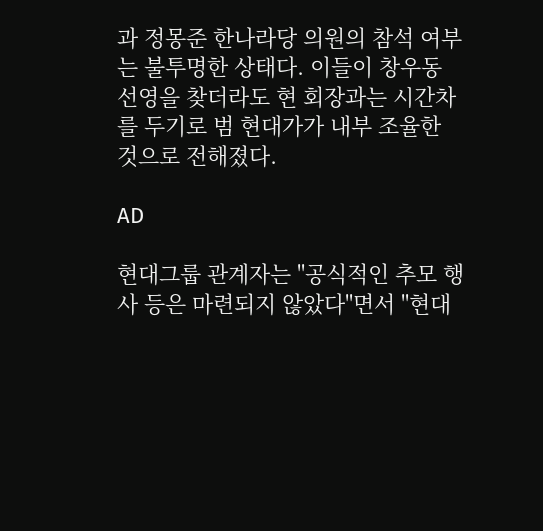과 정몽준 한나라당 의원의 참석 여부는 불투명한 상태다. 이들이 창우동 선영을 찾더라도 현 회장과는 시간차를 두기로 범 현대가가 내부 조율한 것으로 전해졌다.

AD

현대그룹 관계자는 "공식적인 추모 행사 등은 마련되지 않았다"면서 "현대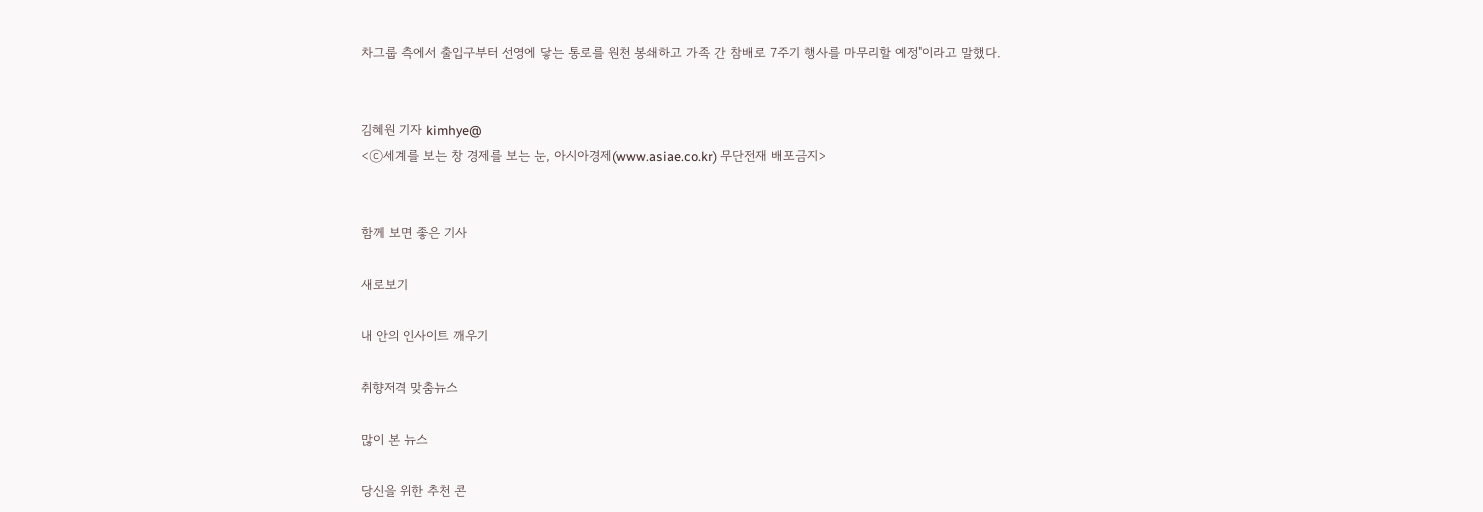차그룹 측에서 출입구부터 선영에 닿는 통로를 원천 봉쇄하고 가족 간 참배로 7주기 행사를 마무리할 예정"이라고 말했다.


김혜원 기자 kimhye@
<ⓒ세계를 보는 창 경제를 보는 눈, 아시아경제(www.asiae.co.kr) 무단전재 배포금지>


함께 보면 좋은 기사

새로보기

내 안의 인사이트 깨우기

취향저격 맞춤뉴스

많이 본 뉴스

당신을 위한 추천 콘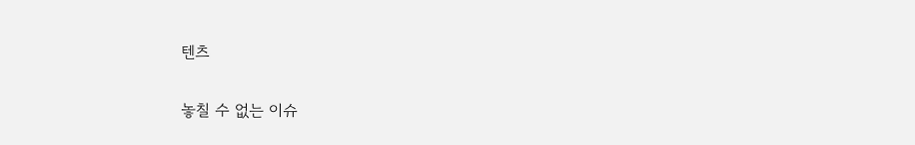텐츠

놓칠 수 없는 이슈